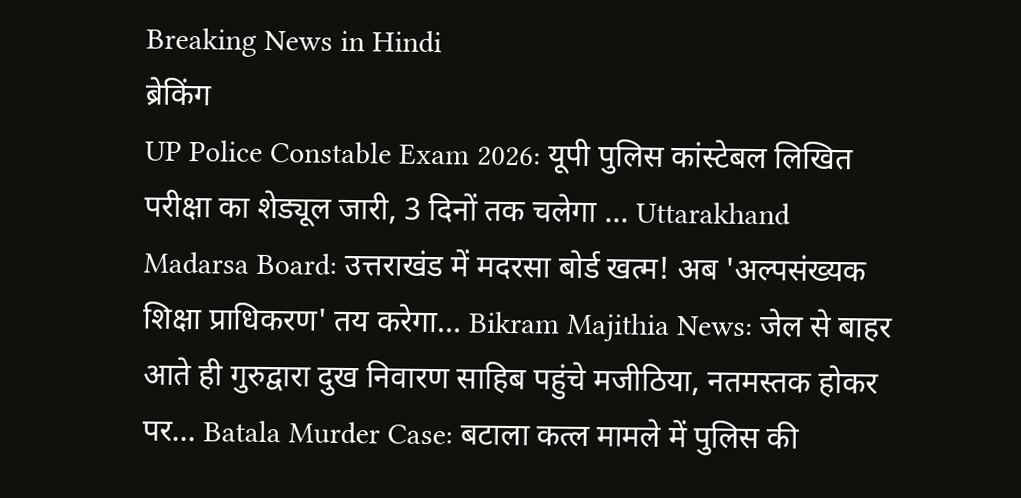Breaking News in Hindi
ब्रेकिंग
UP Police Constable Exam 2026: यूपी पुलिस कांस्टेबल लिखित परीक्षा का शेड्यूल जारी, 3 दिनों तक चलेगा ... Uttarakhand Madarsa Board: उत्तराखंड में मदरसा बोर्ड खत्म! अब 'अल्पसंख्यक शिक्षा प्राधिकरण' तय करेगा... Bikram Majithia News: जेल से बाहर आते ही गुरुद्वारा दुख निवारण साहिब पहुंचे मजीठिया, नतमस्तक होकर पर... Batala Murder Case: बटाला कत्ल मामले में पुलिस की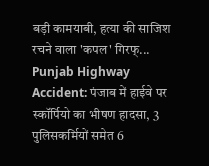बड़ी कामयाबी, हत्या की साजिश रचने वाला 'कपल' गिरफ्... Punjab Highway Accident: पंजाब में हाईवे पर स्कॉर्पियो का भीषण हादसा, 3 पुलिसकर्मियों समेत 6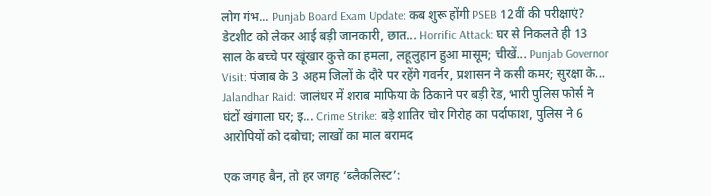लोग गंभ... Punjab Board Exam Update: कब शुरू होंगी PSEB 12वीं की परीक्षाएं? डेटशीट को लेकर आई बड़ी जानकारी, छात... Horrific Attack: घर से निकलते ही 13 साल के बच्चे पर खूंखार कुत्ते का हमला, लहूलुहान हुआ मासूम; चीखें... Punjab Governor Visit: पंजाब के 3 अहम जिलों के दौरे पर रहेंगे गवर्नर, प्रशासन ने कसी कमर; सुरक्षा के... Jalandhar Raid: जालंधर में शराब माफिया के ठिकाने पर बड़ी रेड, भारी पुलिस फोर्स ने घंटों खंगाला घर; इ... Crime Strike: बड़े शातिर चोर गिरोह का पर्दाफाश, पुलिस ने 6 आरोपियों को दबोचा; लाखों का माल बरामद

एक जगह बैन, तो हर जगह ‘ब्लैकलिस्ट’: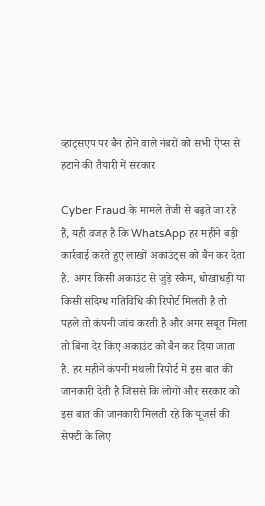व्हाट्सएप पर बैन होने वाले नंबरों को सभी ऐप्स से हटाने की तैयारी में सरकार

Cyber Fraud के मामले तेजी से बढ़ते जा रहे हैं, यही वजह है कि WhatsApp हर महीने बड़ी कार्रवाई करते हुए लाखों अकाउंट्स को बैन कर देता है. अगर किसी अकाउंट से जुड़े स्कैम, धोखाधड़ी या किसी संदिग्ध गतिविधि की रिपोर्ट मिलती है तो पहले तो कंपनी जांच करती है और अगर सबूत मिला तो बिना देर किए अकाउंट को बैन कर दिया जाता है. हर महीने कंपनी मंथली रिपोर्ट में इस बात की जानकारी देती है जिससे कि लोगों और सरकार को इस बात की जानकारी मिलती रहे कि यूजर्स की सेफ्टी के लिए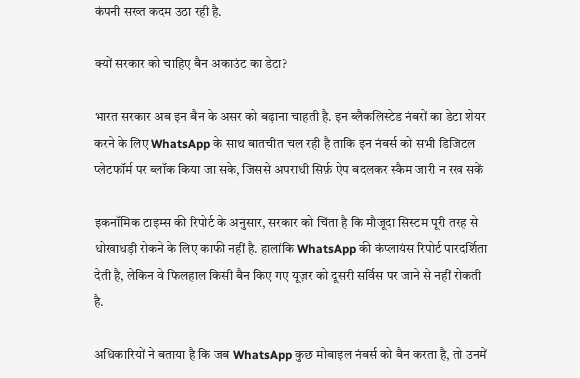कंपनी सख्त कदम उठा रही है.

क्यों सरकार को चाहिए बैन अकाउंट का डेटा?

भारत सरकार अब इन बैन के असर को बढ़ाना चाहती है. इन ब्लैकलिस्टेड नंबरों का डेटा शेयर करने के लिए WhatsApp के साथ बातचीत चल रही है ताकि इन नंबर्स को सभी डिजिटल प्लेटफॉर्म पर ब्लॉक किया जा सके, जिससे अपराधी सिर्फ़ ऐप बदलकर स्कैम जारी न रख सकें

इकनॉमिक टाइम्स की रिपोर्ट के अनुसार, सरकार को चिंता है कि मौजूदा सिस्टम पूरी तरह से धोखाधड़ी रोकने के लिए काफी नहीं है. हालांकि WhatsApp की कंप्लायंस रिपोर्ट पारदर्शिता देती है, लेकिन वे फिलहाल किसी बैन किए गए यूज़र को दूसरी सर्विस पर जाने से नहीं रोकती है.

अधिकारियों ने बताया है कि जब WhatsApp कुछ मोबाइल नंबर्स को बैन करता है, तो उनमें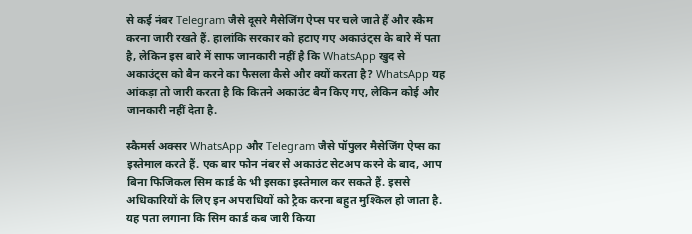से कई नंबर Telegram जैसे दूसरे मैसेजिंग ऐप्स पर चले जाते हैं और स्कैम करना जारी रखते हैं. हालांकि सरकार को हटाए गए अकाउंट्स के बारे में पता है, लेकिन इस बारे में साफ जानकारी नहीं है कि WhatsApp खुद से अकाउंट्स को बैन करने का फैसला कैसे और क्यों करता है? WhatsApp यह आंकड़ा तो जारी करता है कि कितने अकाउंट बैन किए गए, लेकिन कोई और जानकारी नहीं देता है.

स्कैमर्स अक्सर WhatsApp और Telegram जैसे पॉपुलर मैसेजिंग ऐप्स का इस्तेमाल करते हैं. एक बार फोन नंबर से अकाउंट सेटअप करने के बाद, आप बिना फिजिकल सिम कार्ड के भी इसका इस्तेमाल कर सकते हैं. इससे अधिकारियों के लिए इन अपराधियों को ट्रैक करना बहुत मुश्किल हो जाता है. यह पता लगाना कि सिम कार्ड कब जारी किया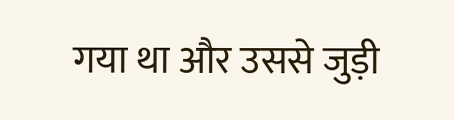गया था और उससे जुड़ी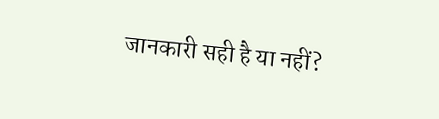जानकारी सही है या नहीं?